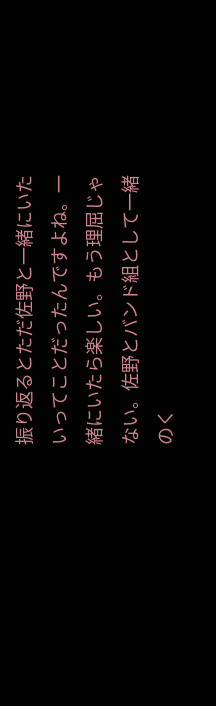振り返るとただ佐野と一緒にいたいってことだったんですよね。一緒にいたら楽しい。もう理屈じゃない。佐野とバンド組として一緒のく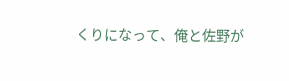くりになって、俺と佐野が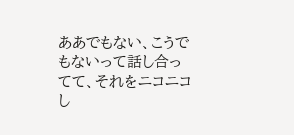ああでもない、こうでもないって話し合ってて、それをニコニコし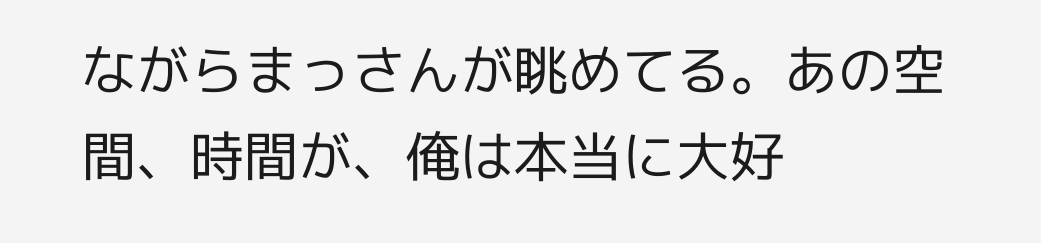ながらまっさんが眺めてる。あの空間、時間が、俺は本当に大好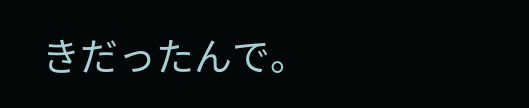きだったんで。